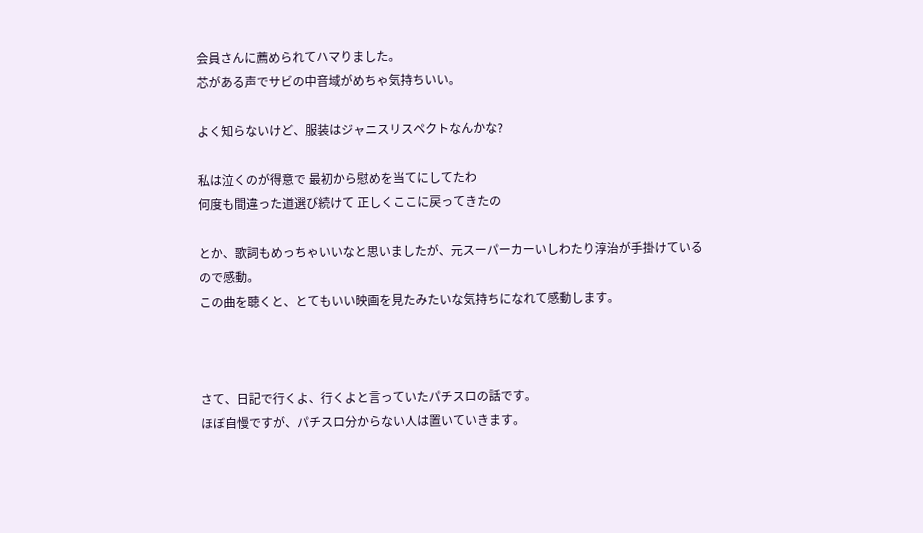会員さんに薦められてハマりました。
芯がある声でサビの中音域がめちゃ気持ちいい。

よく知らないけど、服装はジャニスリスペクトなんかな?

私は泣くのが得意で 最初から慰めを当てにしてたわ
何度も間違った道選び続けて 正しくここに戻ってきたの

とか、歌詞もめっちゃいいなと思いましたが、元スーパーカーいしわたり淳治が手掛けているので感動。
この曲を聴くと、とてもいい映画を見たみたいな気持ちになれて感動します。



さて、日記で行くよ、行くよと言っていたパチスロの話です。
ほぼ自慢ですが、パチスロ分からない人は置いていきます。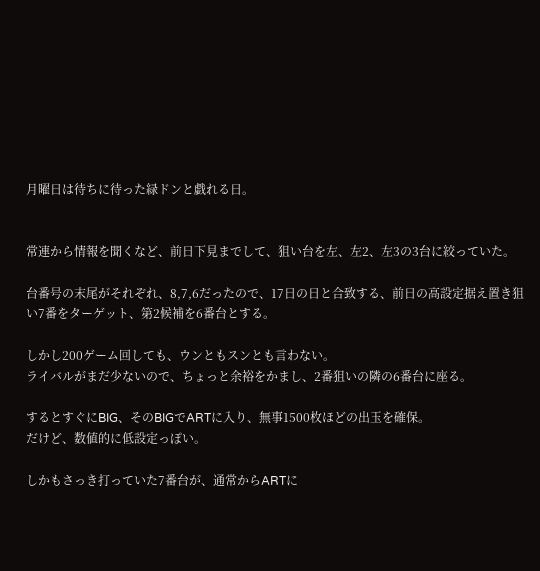月曜日は待ちに待った緑ドンと戯れる日。


常連から情報を聞くなど、前日下見までして、狙い台を左、左2、左3の3台に絞っていた。

台番号の末尾がそれぞれ、8,7,6だったので、17日の日と合致する、前日の高設定据え置き狙い7番をターゲット、第2候補を6番台とする。

しかし200ゲーム回しても、ウンともスンとも言わない。
ライバルがまだ少ないので、ちょっと余裕をかまし、2番狙いの隣の6番台に座る。

するとすぐにBIG、そのBIGでARTに入り、無事1500枚ほどの出玉を確保。
だけど、数値的に低設定っぽい。

しかもさっき打っていた7番台が、通常からARTに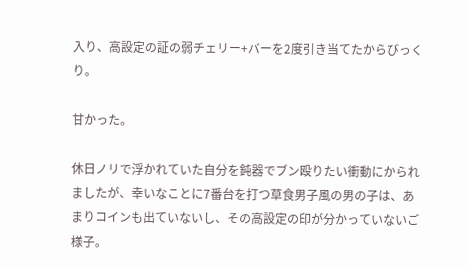入り、高設定の証の弱チェリー+バーを2度引き当てたからびっくり。

甘かった。

休日ノリで浮かれていた自分を鈍器でブン殴りたい衝動にかられましたが、幸いなことに7番台を打つ草食男子風の男の子は、あまりコインも出ていないし、その高設定の印が分かっていないご様子。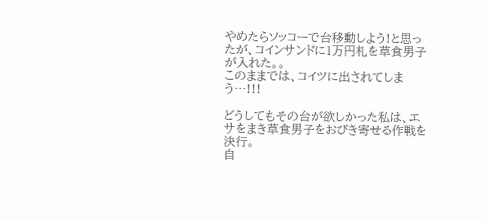やめたらソッコーで台移動しよう!と思ったが、コインサンドに1万円札を草食男子が入れた。。
このままでは、コイツに出されてしまう…!!!

どうしてもその台が欲しかった私は、エサをまき草食男子をおびき寄せる作戦を決行。
自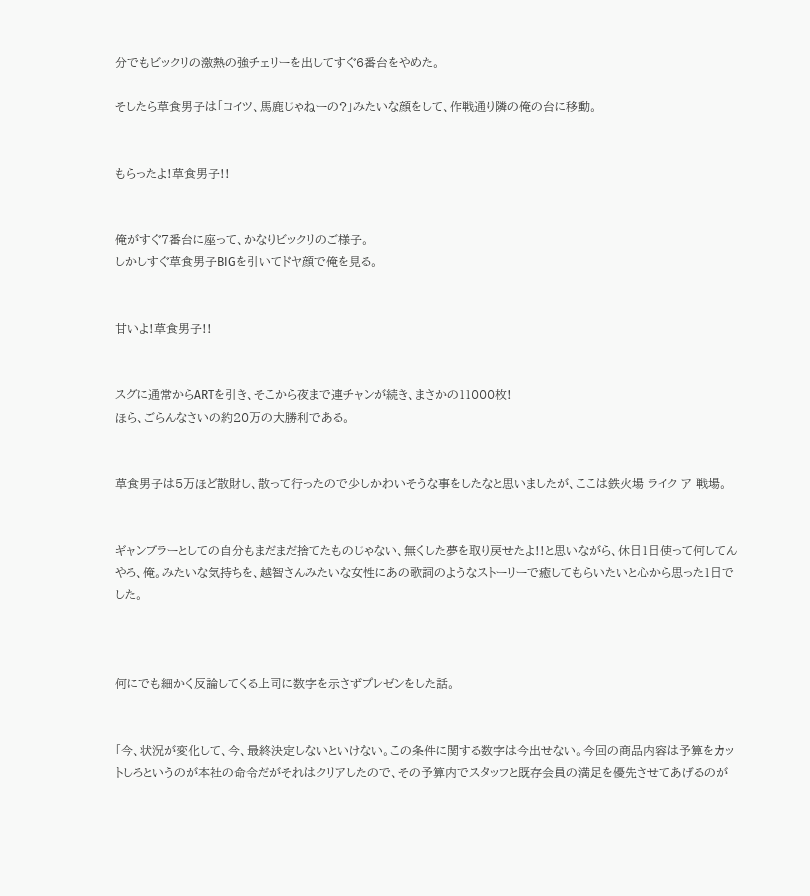分でもビックリの激熱の強チェリーを出してすぐ6番台をやめた。

そしたら草食男子は「コイツ、馬鹿じゃねーの?」みたいな顔をして、作戦通り隣の俺の台に移動。


もらったよ!草食男子!!


俺がすぐ7番台に座って、かなりビックリのご様子。
しかしすぐ草食男子BIGを引いてドヤ顔で俺を見る。


甘いよ!草食男子!!


スグに通常からARTを引き、そこから夜まで連チャンが続き、まさかの11000枚!
ほら、ごらんなさいの約20万の大勝利である。


草食男子は5万ほど散財し、散って行ったので少しかわいそうな事をしたなと思いましたが、ここは鉄火場 ライク ア 戦場。


ギャンブラーとしての自分もまだまだ捨てたものじゃない、無くした夢を取り戻せたよ!!と思いながら、休日1日使って何してんやろ、俺。みたいな気持ちを、越智さんみたいな女性にあの歌詞のようなストーリーで癒してもらいたいと心から思った1日でした。



何にでも細かく反論してくる上司に数字を示さずプレゼンをした話。


「今、状況が変化して、今、最終決定しないといけない。この条件に関する数字は今出せない。今回の商品内容は予算をカットしろというのが本社の命令だがそれはクリアしたので、その予算内でスタッフと既存会員の満足を優先させてあげるのが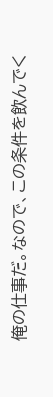俺の仕事だ。なので、この条件を飲んでく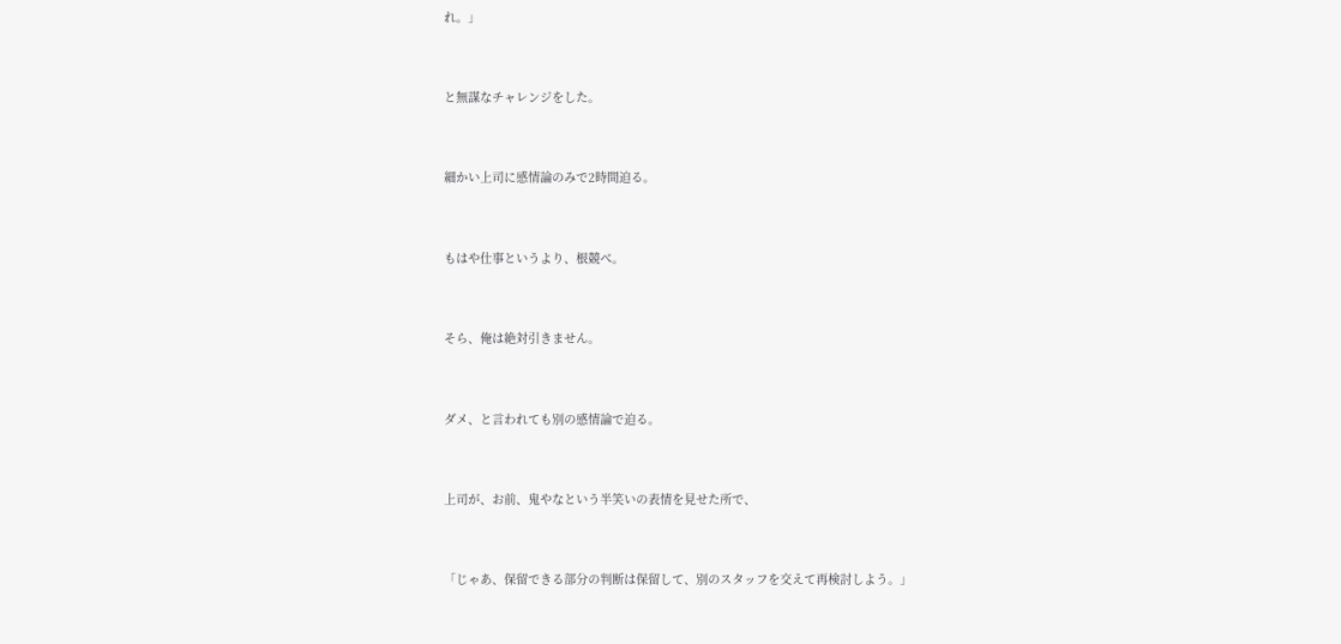れ。」


と無謀なチャレンジをした。


細かい上司に感情論のみで2時間迫る。


もはや仕事というより、根競べ。


そら、俺は絶対引きません。


ダメ、と言われても別の感情論で迫る。


上司が、お前、鬼やなという半笑いの表情を見せた所で、


「じゃあ、保留できる部分の判断は保留して、別のスタッフを交えて再検討しよう。」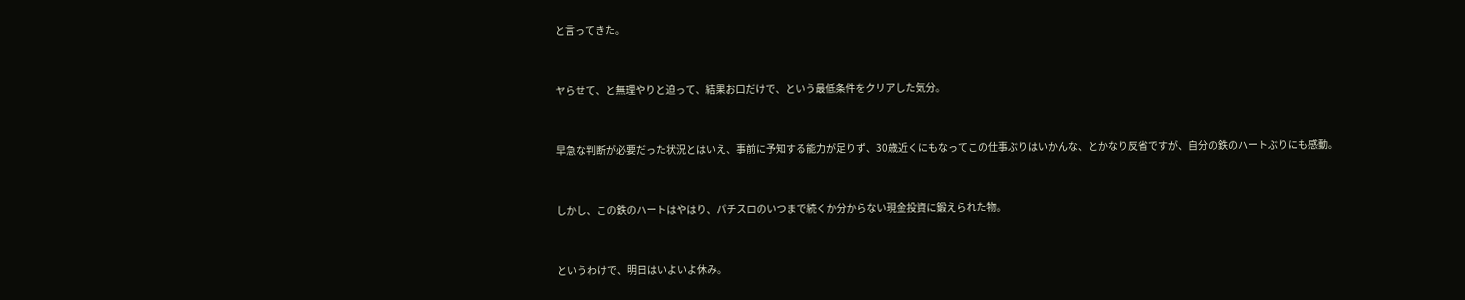と言ってきた。



ヤらせて、と無理やりと迫って、結果お口だけで、という最低条件をクリアした気分。



早急な判断が必要だった状況とはいえ、事前に予知する能力が足りず、30歳近くにもなってこの仕事ぶりはいかんな、とかなり反省ですが、自分の鉄のハートぶりにも感動。



しかし、この鉄のハートはやはり、パチスロのいつまで続くか分からない現金投資に鍛えられた物。



というわけで、明日はいよいよ休み。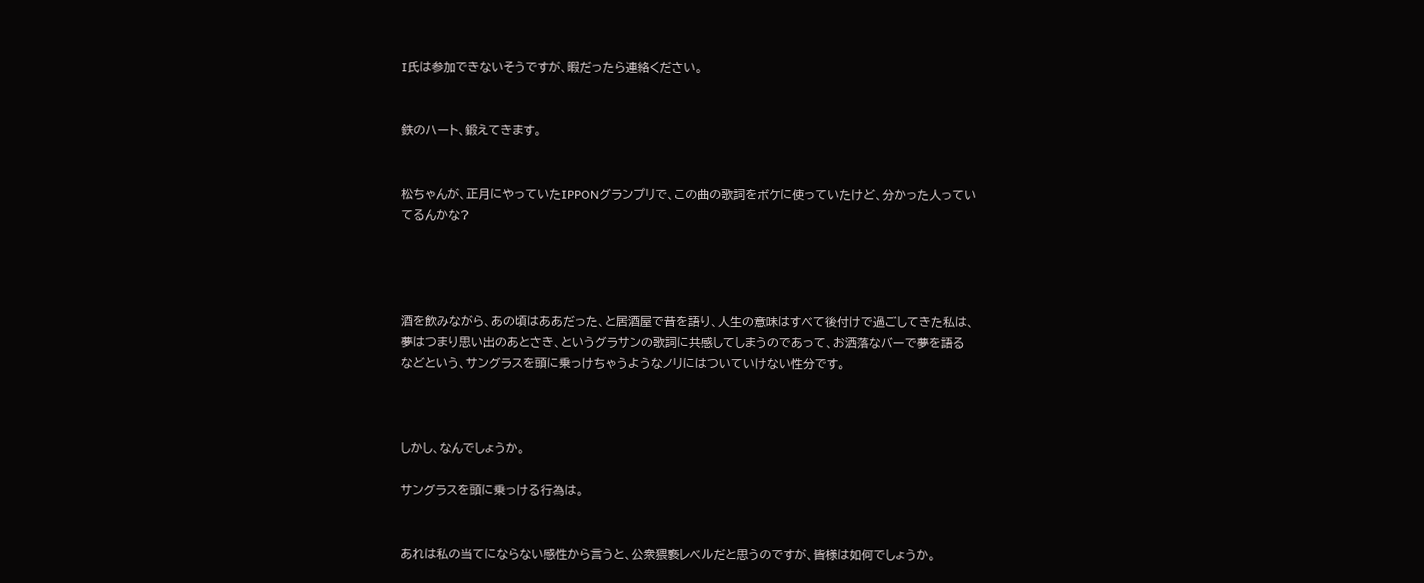I氏は参加できないそうですが、暇だったら連絡ください。


鉄のハート、鍛えてきます。


松ちゃんが、正月にやっていたIPPONグランプリで、この曲の歌詞をボケに使っていたけど、分かった人っていてるんかな?




酒を飲みながら、あの頃はああだった、と居酒屋で昔を語り、人生の意味はすべて後付けで過ごしてきた私は、夢はつまり思い出のあとさき、というグラサンの歌詞に共感してしまうのであって、お洒落なバーで夢を語るなどという、サングラスを頭に乗っけちゃうようなノリにはついていけない性分です。



しかし、なんでしょうか。

サングラスを頭に乗っける行為は。


あれは私の当てにならない感性から言うと、公衆猥褻レベルだと思うのですが、皆様は如何でしょうか。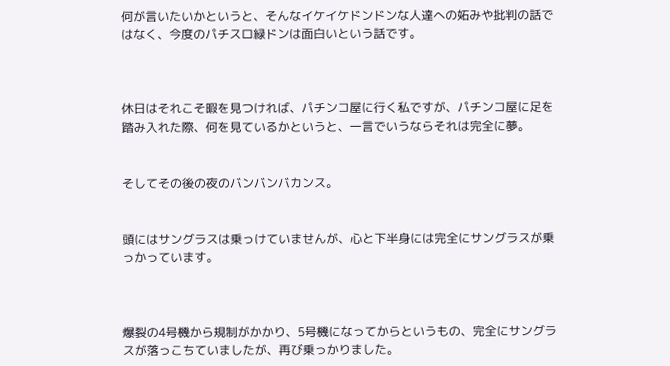何が言いたいかというと、そんなイケイケドンドンな人達への妬みや批判の話ではなく、今度のパチスロ緑ドンは面白いという話です。



休日はそれこそ暇を見つければ、パチンコ屋に行く私ですが、パチンコ屋に足を踏み入れた際、何を見ているかというと、一言でいうならそれは完全に夢。


そしてその後の夜のバンバンバカンス。


頭にはサングラスは乗っけていませんが、心と下半身には完全にサングラスが乗っかっています。



爆裂の4号機から規制がかかり、5号機になってからというもの、完全にサングラスが落っこちていましたが、再び乗っかりました。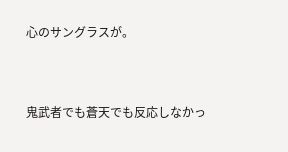心のサングラスが。


鬼武者でも蒼天でも反応しなかっ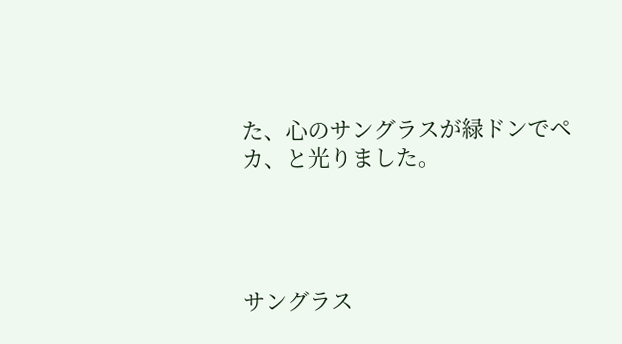た、心のサングラスが緑ドンでペカ、と光りました。




サングラス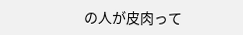の人が皮肉って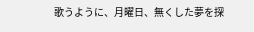歌うように、月曜日、無くした夢を探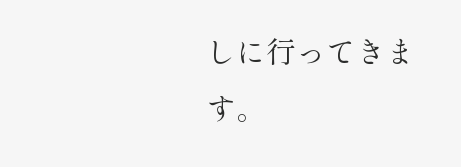しに行ってきます。